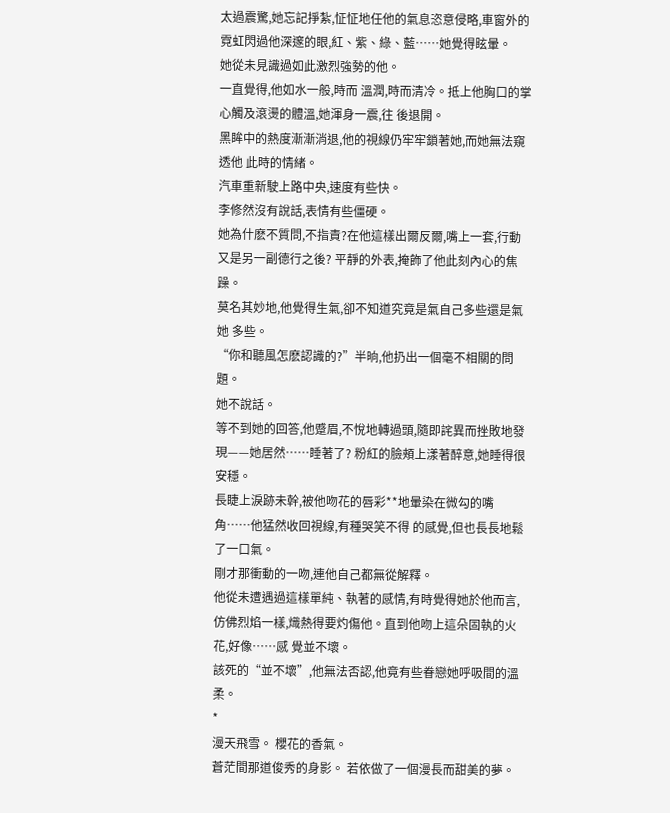太過震驚,她忘記掙紮,怔怔地任他的氣息恣意侵略,車窗外的霓虹閃過他深邃的眼,紅、紫、綠、藍……她覺得眩暈。
她從未見識過如此激烈強勢的他。
一直覺得,他如水一般,時而 溫潤,時而清冷。抵上他胸口的掌心觸及滾燙的體溫,她渾身一震,往 後退開。
黑眸中的熱度漸漸消退,他的視線仍牢牢鎖著她,而她無法窺透他 此時的情緒。
汽車重新駛上路中央,速度有些快。
李修然沒有說話,表情有些僵硬。
她為什麽不質問,不指責?在他這樣出爾反爾,嘴上一套,行動又是另一副德行之後? 平靜的外表,掩飾了他此刻內心的焦躁。
莫名其妙地,他覺得生氣,卻不知道究竟是氣自己多些還是氣她 多些。
“你和聽風怎麽認識的?”半晌,他扔出一個毫不相關的問題。
她不說話。
等不到她的回答,他蹙眉,不悅地轉過頭,隨即詫異而挫敗地發現——她居然……睡著了? 粉紅的臉頰上漾著醉意,她睡得很安穩。
長睫上淚跡未幹,被他吻花的唇彩**地暈染在微勾的嘴角……他猛然收回視線,有種哭笑不得 的感覺,但也長長地鬆了一口氣。
剛才那衝動的一吻,連他自己都無從解釋。
他從未遭遇過這樣單純、執著的感情,有時覺得她於他而言,仿佛烈焰一樣,熾熱得要灼傷他。直到他吻上這朵固執的火花,好像……感 覺並不壞。
該死的“並不壞”,他無法否認,他竟有些眷戀她呼吸間的溫柔。
*
漫天飛雪。 櫻花的香氣。
蒼茫間那道俊秀的身影。 若依做了一個漫長而甜美的夢。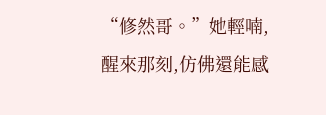“修然哥。”她輕喃,醒來那刻,仿佛還能感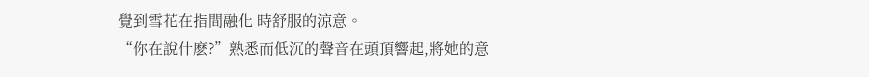覺到雪花在指間融化 時舒服的涼意。
“你在說什麽?”熟悉而低沉的聲音在頭頂響起,將她的意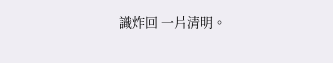識炸回 一片清明。